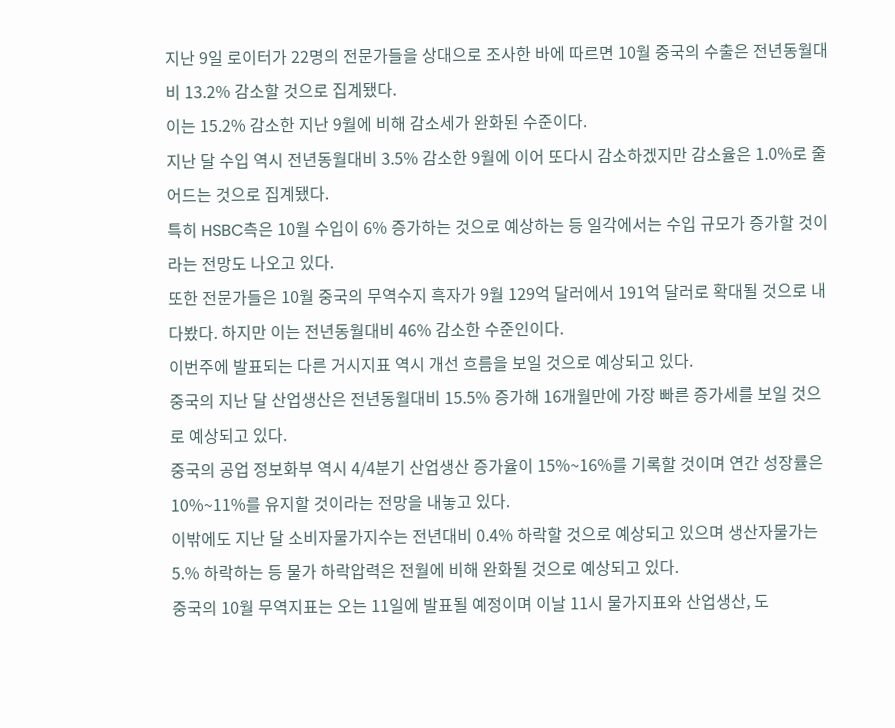지난 9일 로이터가 22명의 전문가들을 상대으로 조사한 바에 따르면 10월 중국의 수출은 전년동월대비 13.2% 감소할 것으로 집계됐다.
이는 15.2% 감소한 지난 9월에 비해 감소세가 완화된 수준이다.
지난 달 수입 역시 전년동월대비 3.5% 감소한 9월에 이어 또다시 감소하겠지만 감소율은 1.0%로 줄어드는 것으로 집계됐다.
특히 HSBC측은 10월 수입이 6% 증가하는 것으로 예상하는 등 일각에서는 수입 규모가 증가할 것이라는 전망도 나오고 있다.
또한 전문가들은 10월 중국의 무역수지 흑자가 9월 129억 달러에서 191억 달러로 확대될 것으로 내다봤다. 하지만 이는 전년동월대비 46% 감소한 수준인이다.
이번주에 발표되는 다른 거시지표 역시 개선 흐름을 보일 것으로 예상되고 있다.
중국의 지난 달 산업생산은 전년동월대비 15.5% 증가해 16개월만에 가장 빠른 증가세를 보일 것으로 예상되고 있다.
중국의 공업 정보화부 역시 4/4분기 산업생산 증가율이 15%~16%를 기록할 것이며 연간 성장률은 10%~11%를 유지할 것이라는 전망을 내놓고 있다.
이밖에도 지난 달 소비자물가지수는 전년대비 0.4% 하락할 것으로 예상되고 있으며 생산자물가는 5.% 하락하는 등 물가 하락압력은 전월에 비해 완화될 것으로 예상되고 있다.
중국의 10월 무역지표는 오는 11일에 발표될 예정이며 이날 11시 물가지표와 산업생산, 도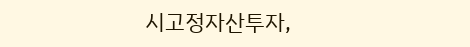시고정자산투자,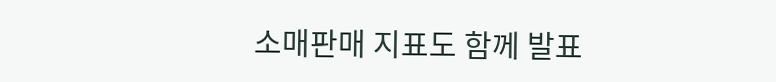소매판매 지표도 함께 발표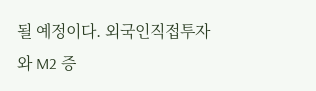될 예정이다. 외국인직접투자와 M2 증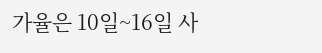가율은 10일~16일 사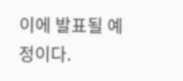이에 발표될 예정이다.